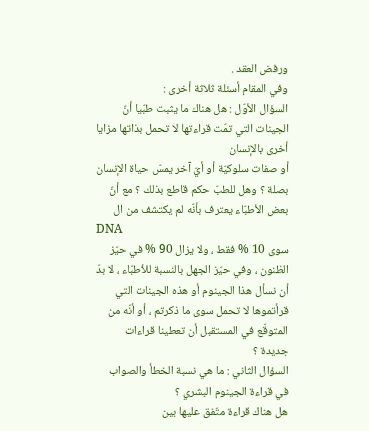ورفض العقد .
وفي المقام أسئلة ثلاثة أخرى :
السؤال الأوّل : هل هناك ما يثبت طبّيا أنّ الجينات التي تمّت قراءتها لا تحمل بذاتها مزايا أخرى بالإنسان
أو صفات سلوكيّة أو أيّ آخر يمسّ حياة الإنسان بصلة ؟ وهل للطبّ حكم قاطع بذلك ؟ مع أنّ بعض الأطبّاء يعترف بأنّه لم يكتشف من ال
DNA
سوى 10 % فقط ، ولا يزال 90 % في حيّز الظنون ، وفي حيّز الجهل بالنسبة للأطبّاء ، لا بدّ أن نسأل هذا الجينوم أو هذه الجينات التي قرأتموها لا تحمل سوى ما ذكرتم ، أو أنّه من المتوقّع في المستقبل أن تعطينا قراءات جديدة ؟
السؤال الثاني : ما هي نسبة الخطأ والصواب في قراءة الجينوم البشري ؟
هل هناك قراءة متّفق عليها بين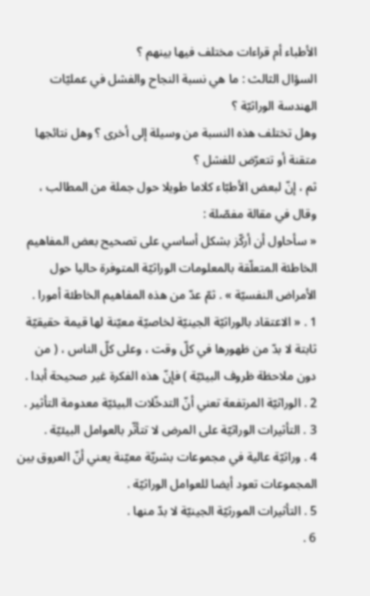الأطباء أم قراءات مختلف فيها بينهم ؟
السؤال الثالث : ما هي نسبة النجاح والفشل في عمليّات الهندسة الوراثيّة ؟
وهل تختلف هذه النسبة من وسيلة إلى أخرى ؟ وهل نتائجها متقنة أو تتعرّض للفشل ؟
ثم ، إنّ لبعض الأطبّاء كلاما طويلا حول جملة من المطالب ، وقال في مقالة مفصّلة :
« سأحاول أن أركّز بشكل أساسي على تصحيح بعض المفاهيم الخاطئة المتعلّقة بالمعلومات الوراثيّة المتوفرة حاليا حول الأمراض النفسيّة » . ثمّ عدّ من هذه المفاهيم الخاطئة أمورا .
1 . « الاعتقاد بالوراثيّة الجينيّة لخاصيّة معيّنة لها قيمة حقيقيّة ثابتة لا بدّ من ظهورها في كلّ وقت ، وعلى كلّ الناس ، ( من دون ملاحظة ظروف البيئيّة ) فإنّ هذه الفكرة غير صحيحة أبدا .
2 . الوراثيّة المرتفعة تعني أنّ التدخّلات البيئيّة معدومة التأثير .
3 . التأثيرات الوراثيّة على المرض لا تتأثّر بالعوامل البيئيّة .
4 . وراثيّة عالية في مجموعات بشريّة معيّنة يعني أنّ العروق بين المجموعات تعود أيضا للعوامل الوراثيّة .
5 . التأثيرات المورثيّة الجينيّة لا بدّ منها .
6 .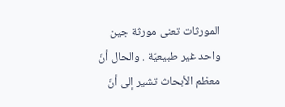المورثات تعنى مورثة جين واحد غير طبيعيّة . والحال أنّ معظم الأبحاث تشير إلى أنّ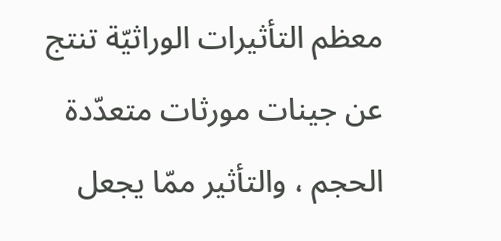معظم التأثيرات الوراثيّة تنتج عن جينات مورثات متعدّدة الحجم ، والتأثير ممّا يجعل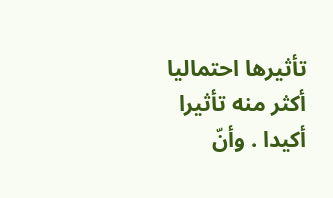تأثيرها احتماليا أكثر منه تأثيرا أكيدا . وأنّ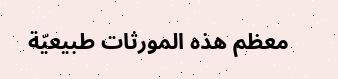معظم هذه المورثات طبيعيّة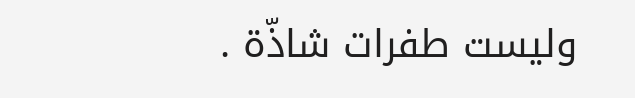وليست طفرات شاذّة .